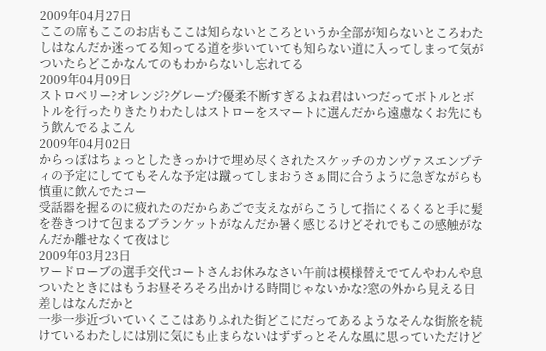2009年04月27日
ここの席もここのお店もここは知らないところというか全部が知らないところわたしはなんだか迷ってる知ってる道を歩いていても知らない道に入ってしまって気がついたらどこかなんてのもわからないし忘れてる
2009年04月09日
ストロベリー?オレンジ?グレープ?優柔不断すぎるよね君はいつだってボトルとボトルを行ったりきたりわたしはストローをスマートに選んだから遠慮なくお先にもう飲んでるよこん
2009年04月02日
からっぽはちょっとしたきっかけで埋め尽くされたスケッチのカンヴァスエンプティの予定にしててもそんな予定は蹴ってしまおうさぁ間に合うように急ぎながらも慎重に飲んでたコー
受話器を握るのに疲れたのだからあごで支えながらこうして指にくるくると手に髪を巻きつけて包まるブランケットがなんだか暑く感じるけどそれでもこの感触がなんだか離せなくて夜はじ
2009年03月23日
ワードローブの選手交代コートさんお休みなさい午前は模様替えでてんやわんや息ついたときにはもうお昼そろそろ出かける時間じゃないかな?窓の外から見える日差しはなんだかと
一歩一歩近づいていくここはありふれた街どこにだってあるようなそんな街旅を続けているわたしには別に気にも止まらないはずずっとそんな風に思っていただけど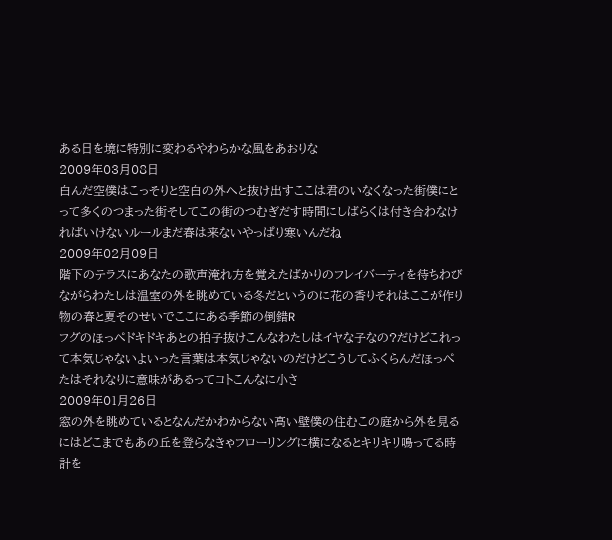ある日を境に特別に変わるやわらかな風をあおりな
2009年03月08日
白んだ空僕はこっそりと空白の外へと抜け出すここは君のいなくなった街僕にとって多くのつまった街そしてこの街のつむぎだす時間にしばらくは付き合わなければいけないルールまだ春は来ないやっぱり寒いんだね
2009年02月09日
階下のテラスにあなたの歌声淹れ方を覚えたばかりのフレイバーティを待ちわびながらわたしは温室の外を眺めている冬だというのに花の香りそれはここが作り物の春と夏そのせいでここにある季節の倒錯R
フグのほっぺドキドキあとの拍子抜けこんなわたしはイヤな子なの?だけどこれって本気じゃないよいった言葉は本気じゃないのだけどこうしてふくらんだほっぺたはそれなりに意味があるってコトこんなに小さ
2009年01月26日
窓の外を眺めているとなんだかわからない高い壁僕の住むこの庭から外を見るにはどこまでもあの丘を登らなきゃフローリングに横になるとキリキリ鳴ってる時計を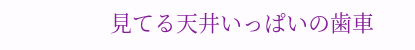見てる天井いっぱいの歯車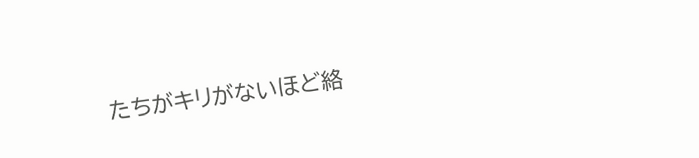たちがキリがないほど絡